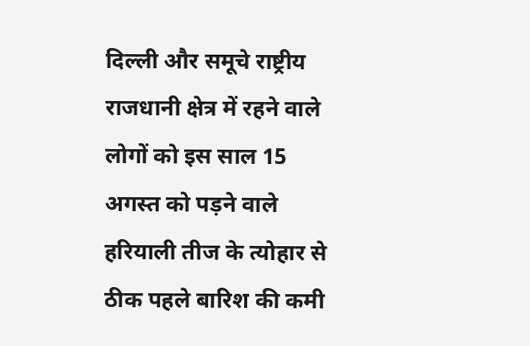दिल्ली और समूचे राष्ट्रीय राजधानी क्षेत्र में रहने वाले लोगों को इस साल 15 अगस्त को पड़ने वाले हरियाली तीज के त्योहार से ठीक पहले बारिश की कमी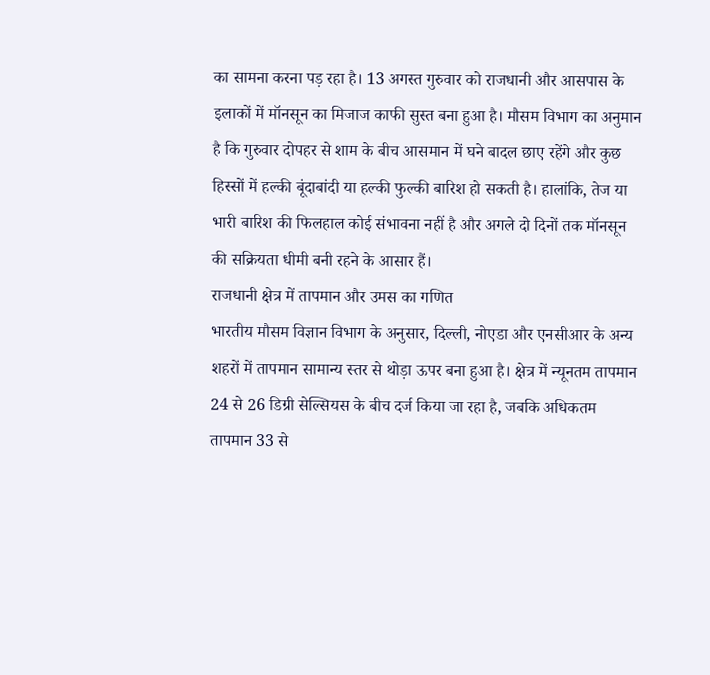का सामना करना पड़ रहा है। 13 अगस्त गुरुवार को राजधानी और आसपास के इलाकों में मॉनसून का मिजाज काफी सुस्त बना हुआ है। मौसम विभाग का अनुमान है कि गुरुवार दोपहर से शाम के बीच आसमान में घने बादल छाए रहेंगे और कुछ हिस्सों में हल्की बूंदाबांदी या हल्की फुल्की बारिश हो सकती है। हालांकि, तेज या भारी बारिश की फिलहाल कोई संभावना नहीं है और अगले दो दिनों तक मॉनसून की सक्रियता धीमी बनी रहने के आसार हैं।
राजधानी क्षेत्र में तापमान और उमस का गणित
भारतीय मौसम विज्ञान विभाग के अनुसार, दिल्ली, नोएडा और एनसीआर के अन्य शहरों में तापमान सामान्य स्तर से थोड़ा ऊपर बना हुआ है। क्षेत्र में न्यूनतम तापमान 24 से 26 डिग्री सेल्सियस के बीच दर्ज किया जा रहा है, जबकि अधिकतम तापमान 33 से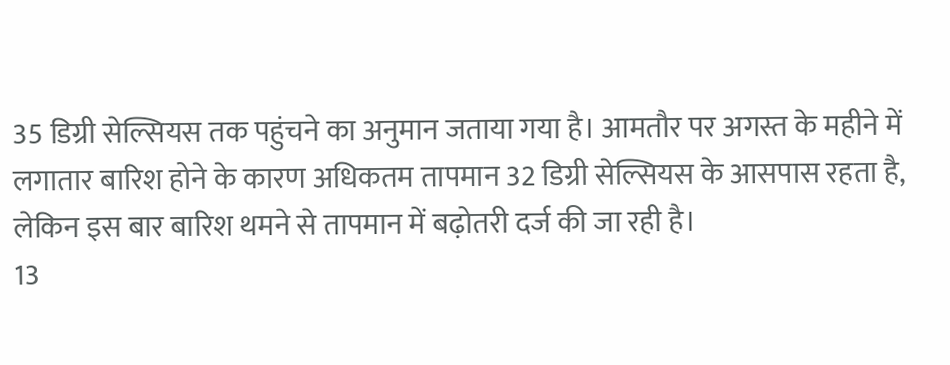35 डिग्री सेल्सियस तक पहुंचने का अनुमान जताया गया है। आमतौर पर अगस्त के महीने में लगातार बारिश होने के कारण अधिकतम तापमान 32 डिग्री सेल्सियस के आसपास रहता है, लेकिन इस बार बारिश थमने से तापमान में बढ़ोतरी दर्ज की जा रही है।
13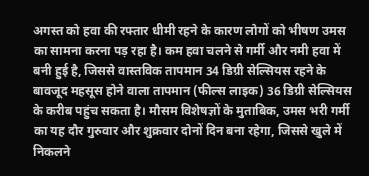अगस्त को हवा की रफ्तार धीमी रहने के कारण लोगों को भीषण उमस का सामना करना पड़ रहा है। कम हवा चलने से गर्मी और नमी हवा में बनी हुई है, जिससे वास्तविक तापमान 34 डिग्री सेल्सियस रहने के बावजूद महसूस होने वाला तापमान (फील्स लाइक) 36 डिग्री सेल्सियस के करीब पहुंच सकता है। मौसम विशेषज्ञों के मुताबिक, उमस भरी गर्मी का यह दौर गुरुवार और शुक्रवार दोनों दिन बना रहेगा, जिससे खुले में निकलने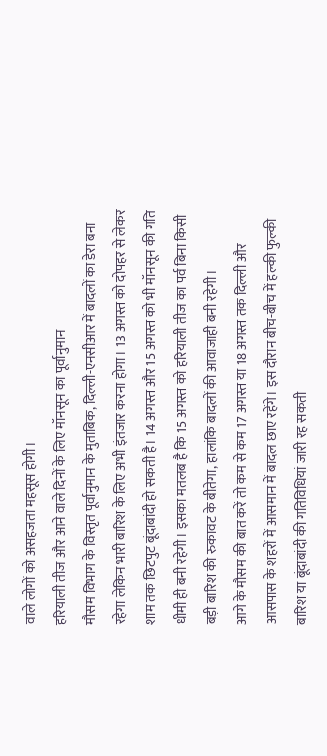वाले लोगों को असहजता महसूस होगी।
हरियाली तीज और आने वाले दिनों के लिए मॉनसून का पूर्वानुमान
मौसम विभाग के विस्तृत पूर्वानुमान के मुताबिक, दिल्ली-एनसीआर में बादलों का डेरा बना रहेगा लेकिन भारी बारिश के लिए अभी इंतजार करना होगा। 13 अगस्त को दोपहर से लेकर शाम तक छिटपुट बूंदाबांदी हो सकती है। 14 अगस्त और 15 अगस्त को भी मॉनसून की गति धीमी ही बनी रहेगी। इसका मतलब है कि 15 अगस्त को हरियाली तीज का पर्व बिना किसी बड़ी बारिश की रुकावट के बीतेगा, हालांकि बादलों की आवाजाही बनी रहेगी।
आगे के मौसम की बात करें तो कम से कम 17 अगस्त या 18 अगस्त तक दिल्ली और आसपास के शहरों में आसमान में बादल छाए रहेंगे। इस दौरान बीच-बीच में हल्की फुल्की बारिश या बूंदाबांदी की गतिविधियां जारी रह सकती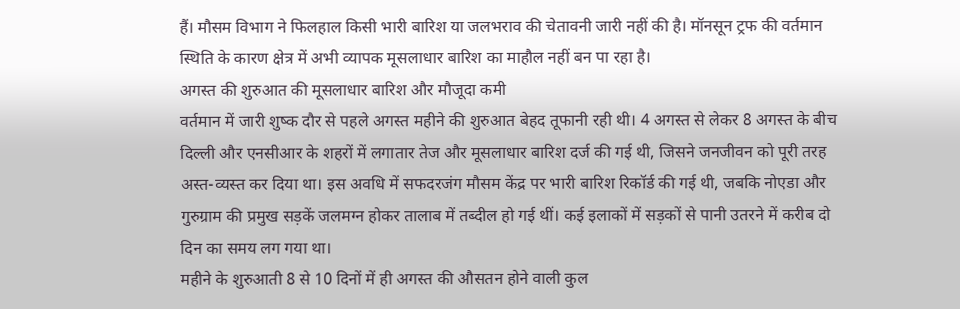हैं। मौसम विभाग ने फिलहाल किसी भारी बारिश या जलभराव की चेतावनी जारी नहीं की है। मॉनसून ट्रफ की वर्तमान स्थिति के कारण क्षेत्र में अभी व्यापक मूसलाधार बारिश का माहौल नहीं बन पा रहा है।
अगस्त की शुरुआत की मूसलाधार बारिश और मौजूदा कमी
वर्तमान में जारी शुष्क दौर से पहले अगस्त महीने की शुरुआत बेहद तूफानी रही थी। 4 अगस्त से लेकर 8 अगस्त के बीच दिल्ली और एनसीआर के शहरों में लगातार तेज और मूसलाधार बारिश दर्ज की गई थी, जिसने जनजीवन को पूरी तरह अस्त-व्यस्त कर दिया था। इस अवधि में सफदरजंग मौसम केंद्र पर भारी बारिश रिकॉर्ड की गई थी, जबकि नोएडा और गुरुग्राम की प्रमुख सड़कें जलमग्न होकर तालाब में तब्दील हो गई थीं। कई इलाकों में सड़कों से पानी उतरने में करीब दो दिन का समय लग गया था।
महीने के शुरुआती 8 से 10 दिनों में ही अगस्त की औसतन होने वाली कुल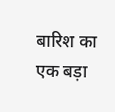बारिश का एक बड़ा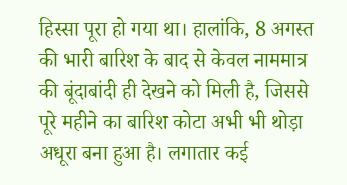हिस्सा पूरा हो गया था। हालांकि, 8 अगस्त की भारी बारिश के बाद से केवल नाममात्र की बूंदाबांदी ही देखने को मिली है, जिससे पूरे महीने का बारिश कोटा अभी भी थोड़ा अधूरा बना हुआ है। लगातार कई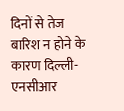दिनों से तेज बारिश न होने के कारण दिल्ली-एनसीआर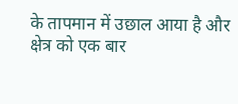के तापमान में उछाल आया है और क्षेत्र को एक बार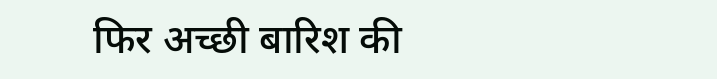फिर अच्छी बारिश की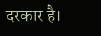दरकार है।